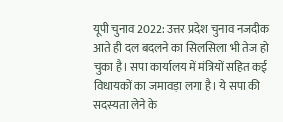यूपी चुनाव 2022: उत्तर प्रदेश चुनाव नजदीक आते ही दल बदलने का सिलसिला भी तेज हो चुका है। सपा कार्यालय में मंत्रियों सहित कई विधायकों का जमावड़ा लगा है। ये सपा की सदस्यता लेने के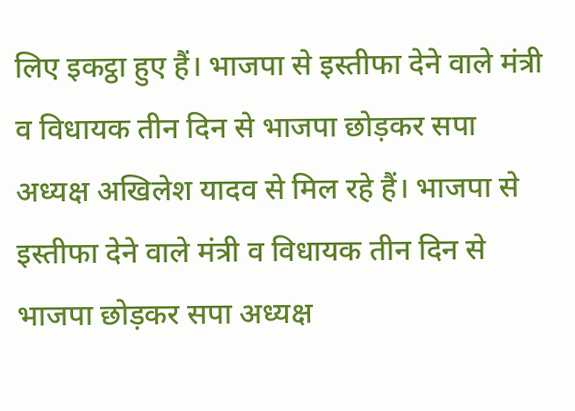लिए इकट्ठा हुए हैं। भाजपा से इस्तीफा देने वाले मंत्री व विधायक तीन दिन से भाजपा छोड़कर सपा अध्यक्ष अखिलेश यादव से मिल रहे हैं। भाजपा से इस्तीफा देने वाले मंत्री व विधायक तीन दिन से भाजपा छोड़कर सपा अध्यक्ष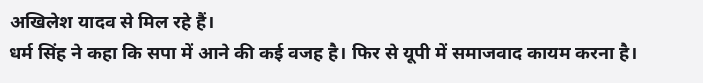अखिलेश यादव से मिल रहे हैं।
धर्म सिंह ने कहा कि सपा में आने की कई वजह है। फिर से यूपी में समाजवाद कायम करना है।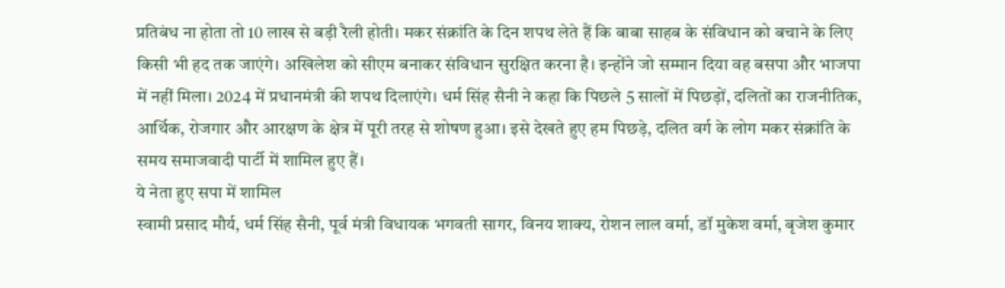प्रतिबंध ना होता तो 10 लाख से बड़ी रैली होती। मकर संक्रांति के दिन शपथ लेते हैं कि बाबा साहब के संविधान को बचाने के लिए किसी भी हद तक जाएंगे। अखिलेश को सीएम बनाकर संविधान सुरक्षित करना है। इन्होंने जो सम्मान दिया वह बसपा और भाजपा में नहीं मिला। 2024 में प्रधानमंत्री की शपथ दिलाएंगे। धर्म सिंह सैनी ने कहा कि पिछले 5 सालों में पिछड़ों, दलितों का राजनीतिक, आर्थिक, रोजगार और आरक्षण के क्षेत्र में पूरी तरह से शोषण हुआ। इसे देखते हुए हम पिछड़े, दलित वर्ग के लोग मकर संक्रांति के समय समाजवादी पार्टी में शामिल हुए हैं।
ये नेता हुए सपा में शामिल
स्वामी प्रसाद मौर्य, धर्म सिंह सैनी, पूर्व मंत्री विधायक भगवती सागर, विनय शाक्य, रोशन लाल वर्मा, डॉ मुकेश वर्मा, बृजेश कुमार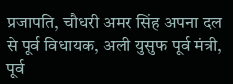प्रजापति, चौधरी अमर सिंह अपना दल से पूर्व विधायक, अली युसुफ पूर्व मंत्री, पूर्व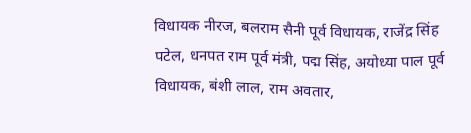विधायक नीरज, बलराम सैनी पूर्व विधायक, राजेंद्र सिंह पटेल, धनपत राम पूर्व मंत्री, पद्म सिंह, अयोध्या पाल पूर्व विधायक, बंशी लाल, राम अवतार,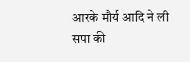आरके मौर्य आदि ने ली सपा की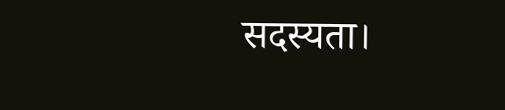सदस्यता।